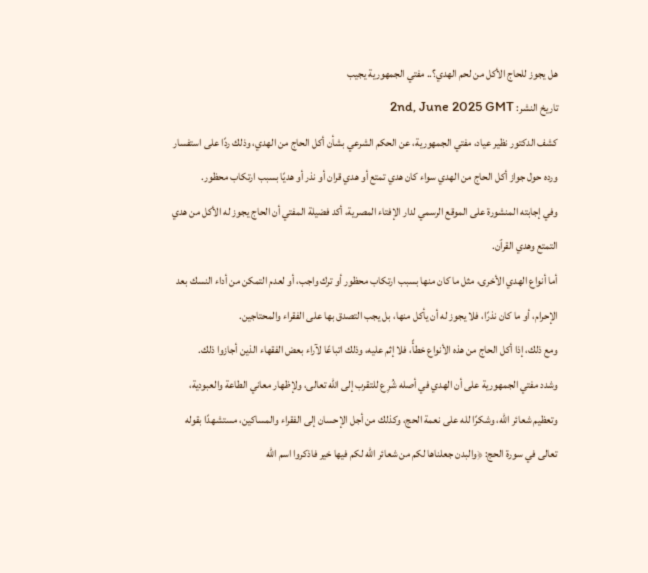هل يجوز للحاج الأكل من لحم الهدي؟.. مفتي الجمهورية يجيب
تاريخ النشر: 2nd, June 2025 GMT
كشف الدكتور نظير عياد، مفتي الجمهورية، عن الحكم الشرعي بشأن أكل الحاج من الهدي، وذلك ردًا على استفسار ورده حول جواز أكل الحاج من الهدي سواء كان هدي تمتع أو هدي قران أو نذر أو هديًا بسبب ارتكاب محظور.
وفي إجابته المنشورة على الموقع الرسمي لدار الإفتاء المصرية، أكد فضيلة المفتي أن الحاج يجوز له الأكل من هدي التمتع وهدي القرٱن.
أما أنواع الهدي الأخرى، مثل ما كان منها بسبب ارتكاب محظور أو ترك واجب، أو لعدم التمكن من أداء النسك بعد الإحرام، أو ما كان نذرًا، فلا يجوز له أن يأكل منها، بل يجب التصدق بها على الفقراء والمحتاجين.
ومع ذلك، إذا أكل الحاج من هذه الأنواع خطأً، فلا إثم عليه، وذلك اتباعًا لآراء بعض الفقهاء الذين أجازوا ذلك.
وشدد مفتي الجمهورية على أن الهدي في أصله شُرِع للتقرب إلى الله تعالى، ولإظهار معاني الطاعة والعبودية، وتعظيم شعائر الله، وشكرًا لله على نعمة الحج، وكذلك من أجل الإحسان إلى الفقراء والمساكين، مستشهدًا بقوله تعالى في سورة الحج: ﴿والبدن جعلناها لكم من شعائر الله لكم فيها خير فاذكروا اسم الله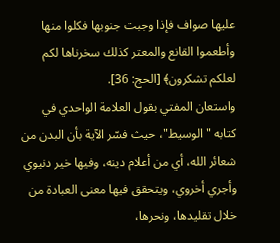عليها صواف فإذا وجبت جنوبها فكلوا منها وأطعموا القانع والمعتر كذلك سخرناها لكم لعلكم تشكرون﴾ [الحج: 36].
واستعان المفتي بقول العلامة الواحدي في كتابه "الوسيط"، حيث فسّر الآية بأن البدن من شعائر الله، أي من أعلام دينه، وفيها خير دنيوي وأجري أخروي، ويتحقق فيها معنى العبادة من خلال تقليدها، ونحرها،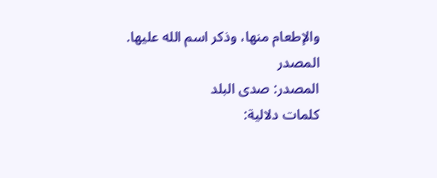والإطعام منها، وذكر اسم الله عليها.
المصدر
المصدر: صدى البلد
كلمات دلالية: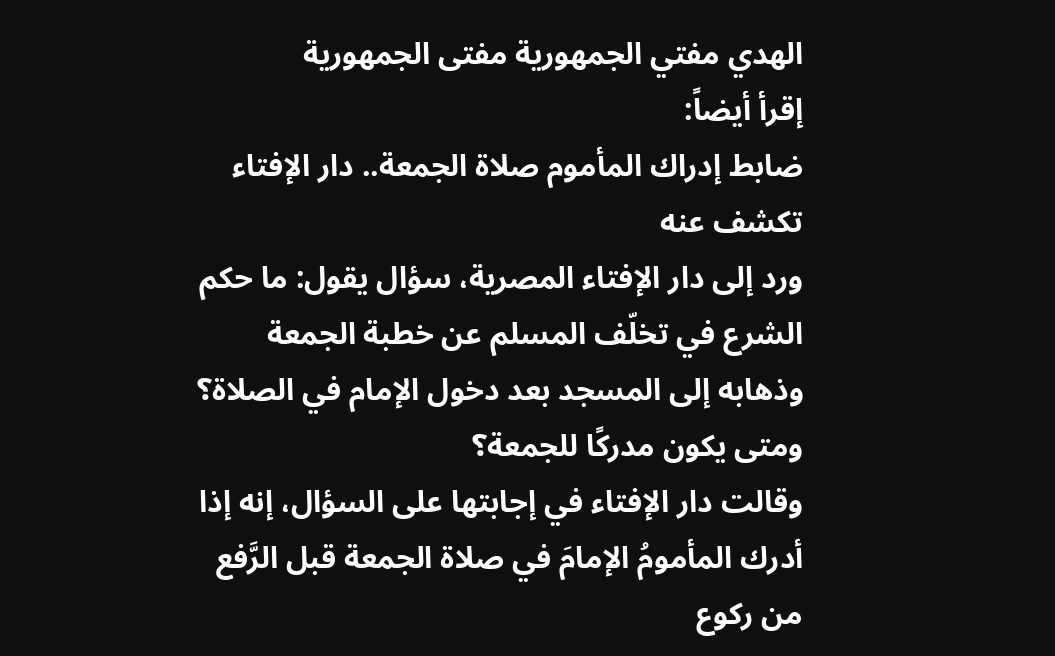الهدي مفتي الجمهورية مفتی الجمهوریة
إقرأ أيضاً:
ضابط إدراك المأموم صلاة الجمعة.. دار الإفتاء تكشف عنه
ورد إلى دار الإفتاء المصرية، سؤال يقول: ما حكم الشرع في تخلّف المسلم عن خطبة الجمعة وذهابه إلى المسجد بعد دخول الإمام في الصلاة؟ ومتى يكون مدركًا للجمعة؟
وقالت دار الإفتاء في إجابتها على السؤال، إنه إذا أدرك المأمومُ الإمامَ في صلاة الجمعة قبل الرَّفع من ركوع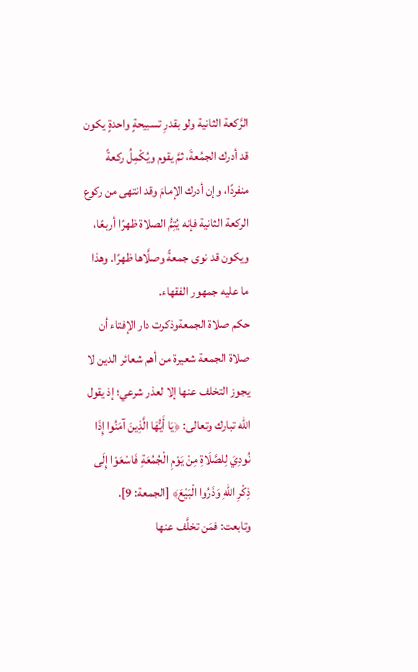الرَّكعة الثانية ولو بقدرِ تسبيحةٍ واحدةٍ يكون قد أدرك الجمُعةَ، ثمَّ يقوم ويُكْمِلُ ركعةً منفردًا، وإن أدرك الإمامَ وقد انتهى من ركوع الركعة الثانية فإنه يُتِمُّ الصلاة ظهرًا أربعًا، ويكون قد نوى جمعةً وصلَّاها ظهرًا. وهذا ما عليه جمهور الفقهاء.
حكم صلاة الجمعةوذكرت دار الإفتاء أن صلاة الجمعة شعيرة من أهم شعائر الدين لا يجوز التخلف عنها إلا لعذر شرعي؛ إذ يقول الله تبارك وتعالى: ﴿يَا أَيُّهَا الَّذِينَ آمَنُوا إِذَا نُودِيَ لِلصَّلَاةِ مِنْ يَوْمِ الْجُمُعَةِ فَاسْعَوْا إِلَى ذِكْرِ اللهِ وَذَرُوا الْبَيْعَ﴾ [الجمعة: 9].
وتابعت: فمَن تخلَّف عنها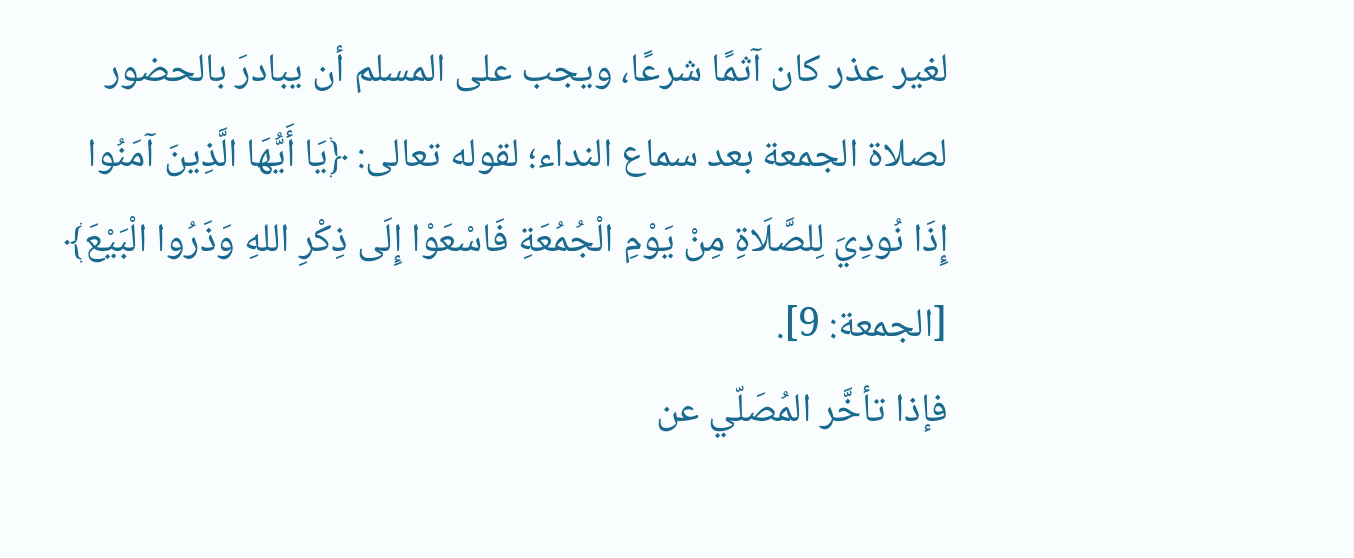لغير عذر كان آثمًا شرعًا، ويجب على المسلم أن يبادرَ بالحضور لصلاة الجمعة بعد سماع النداء؛ لقوله تعالى: ﴿يَا أَيُّهَا الَّذِينَ آمَنُوا إِذَا نُودِيَ لِلصَّلَاةِ مِنْ يَوْمِ الْجُمُعَةِ فَاسْعَوْا إِلَى ذِكْرِ اللهِ وَذَرُوا الْبَيْعَ﴾ [الجمعة: 9].
فإذا تأخَّر المُصَلّي عن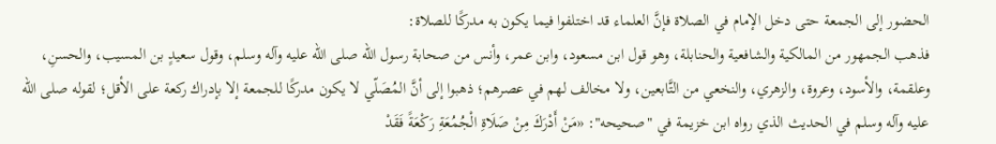الحضور إلى الجمعة حتى دخل الإمام في الصلاة فإنَّ العلماء قد اختلفوا فيما يكون به مدركًا للصلاة:
فذهب الجمهور من المالكية والشافعية والحنابلة، وهو قول ابن مسعود، وابن عمر، وأنس من صحابة رسول الله صلى الله عليه وآله وسلم، وقول سعيدٍ بن المسيب، والحسنِ، وعلقمة، والأسود، وعروة، والزهري، والنخعي من التَّابعين، ولا مخالف لهم في عصرهم؛ ذهبوا إلى أنَّ المُصَلّي لا يكون مدركًا للجمعة إلا بإدراك ركعة على الأقل؛ لقوله صلى الله عليه وآله وسلم في الحديث الذي رواه ابن خزيمة في "صحيحه": «مَنْ أَدْرَكَ مِنْ صَلَاةِ الْجُمُعَةِ رَكْعَةً فَقَدْ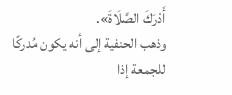أَدْرَكَ الصَّلَاةَ».
وذهب الحنفية إلى أنه يكون مُدركًا للجمعة إذا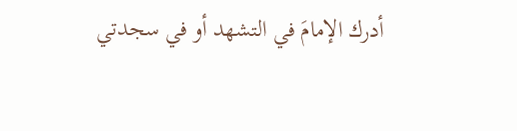أدرك الإمامَ في التشهد أو في سجدتي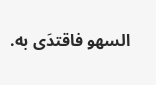السهو فاقتدَى به.